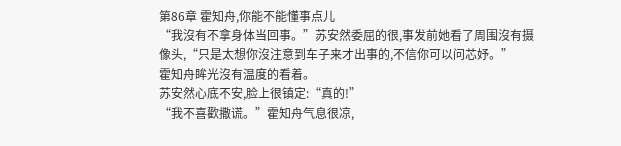第86章 霍知舟,你能不能懂事点儿
“我沒有不拿身体当回事。”苏安然委屈的很,事发前她看了周围沒有摄像头,“只是太想你沒注意到车子来才出事的,不信你可以问芯妤。”
霍知舟眸光沒有温度的看着。
苏安然心底不安,脸上很镇定:“真的!”
“我不喜歡撒谎。”霍知舟气息很凉,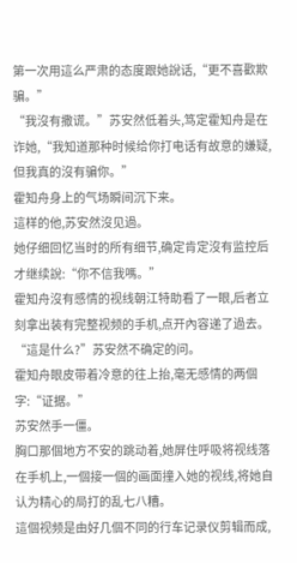第一次用這么严肃的态度跟她說话,“更不喜歡欺骗。”
“我沒有撒谎。”苏安然低着头,笃定霍知舟是在诈她,“我知道那种时候给你打电话有故意的嫌疑,但我真的沒有骗你。”
霍知舟身上的气场瞬间沉下来。
這样的他,苏安然沒见過。
她仔细回忆当时的所有细节,确定肯定沒有监控后才继续說:“你不信我嗎。”
霍知舟沒有感情的视线朝江特助看了一眼,后者立刻拿出装有完整视频的手机,点开內容递了過去。
“這是什么?”苏安然不确定的问。
霍知舟眼皮带着冷意的往上抬,毫无感情的两個字:“证据。”
苏安然手一僵。
胸口那個地方不安的跳动着,她屏住呼吸将视线落在手机上,一個接一個的画面撞入她的视线,将她自认为精心的局打的乱七八糟。
這個视频是由好几個不同的行车记录仪剪辑而成,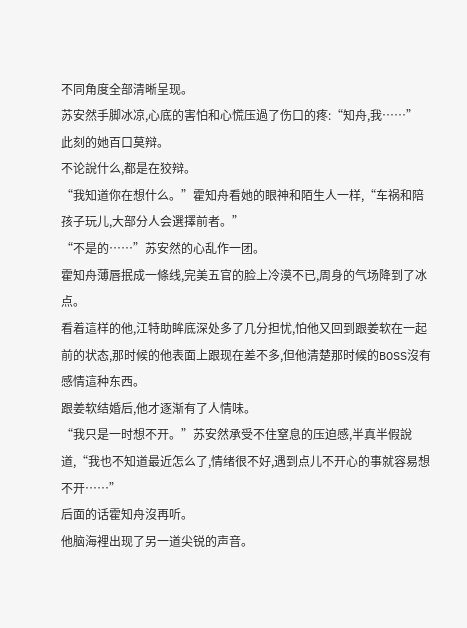不同角度全部清晰呈现。
苏安然手脚冰凉,心底的害怕和心慌压過了伤口的疼:“知舟,我……”
此刻的她百口莫辩。
不论說什么,都是在狡辩。
“我知道你在想什么。”霍知舟看她的眼神和陌生人一样,“车祸和陪孩子玩儿,大部分人会選擇前者。”
“不是的……”苏安然的心乱作一团。
霍知舟薄唇抿成一條线,完美五官的脸上冷漠不已,周身的气场降到了冰点。
看着這样的他,江特助眸底深处多了几分担忧,怕他又回到跟姜软在一起前的状态,那时候的他表面上跟现在差不多,但他清楚那时候的BOSS沒有感情這种东西。
跟姜软结婚后,他才逐渐有了人情味。
“我只是一时想不开。”苏安然承受不住窒息的压迫感,半真半假說道,“我也不知道最近怎么了,情绪很不好,遇到点儿不开心的事就容易想不开……”
后面的话霍知舟沒再听。
他脑海裡出现了另一道尖锐的声音。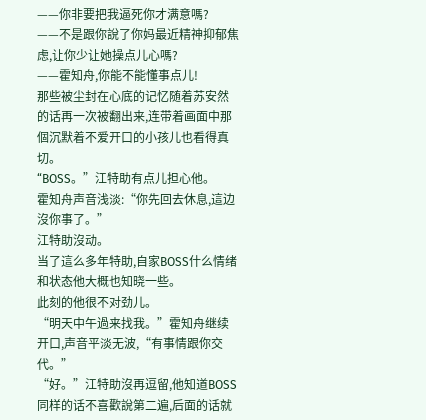——你非要把我逼死你才满意嗎?
——不是跟你說了你妈最近精神抑郁焦虑,让你少让她操点儿心嗎?
——霍知舟,你能不能懂事点儿!
那些被尘封在心底的记忆随着苏安然的话再一次被翻出来,连带着画面中那個沉默着不爱开口的小孩儿也看得真切。
“BOSS。”江特助有点儿担心他。
霍知舟声音浅淡:“你先回去休息,這边沒你事了。”
江特助沒动。
当了這么多年特助,自家BOSS什么情绪和状态他大概也知晓一些。
此刻的他很不对劲儿。
“明天中午過来找我。”霍知舟继续开口,声音平淡无波,“有事情跟你交代。”
“好。”江特助沒再逗留,他知道BOSS同样的话不喜歡說第二遍,后面的话就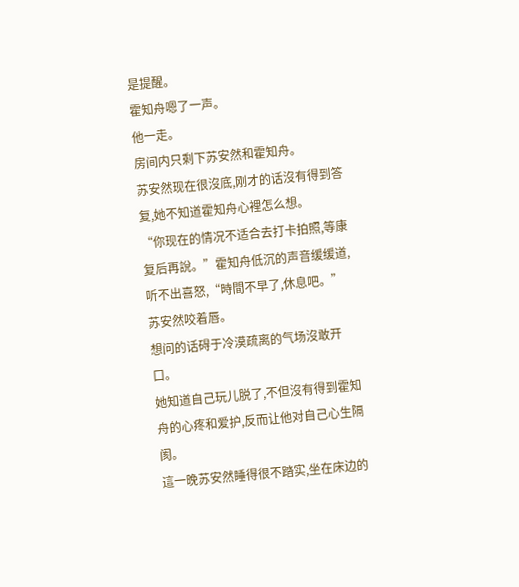是提醒。
霍知舟嗯了一声。
他一走。
房间内只剩下苏安然和霍知舟。
苏安然现在很沒底,刚才的话沒有得到答复,她不知道霍知舟心裡怎么想。
“你现在的情况不适合去打卡拍照,等康复后再說。”霍知舟低沉的声音缓缓道,听不出喜怒,“時間不早了,休息吧。”
苏安然咬着唇。
想问的话碍于冷漠疏离的气场沒敢开口。
她知道自己玩儿脱了,不但沒有得到霍知舟的心疼和爱护,反而让他对自己心生隔阂。
這一晚苏安然睡得很不踏实,坐在床边的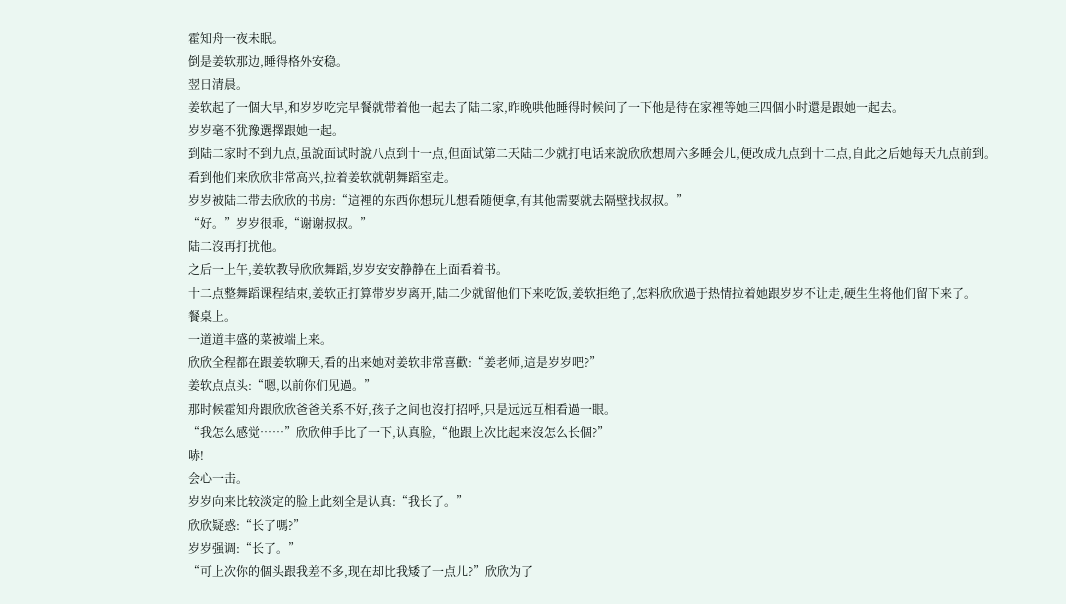霍知舟一夜未眠。
倒是姜软那边,睡得格外安稳。
翌日清晨。
姜软起了一個大早,和岁岁吃完早餐就带着他一起去了陆二家,昨晚哄他睡得时候问了一下他是待在家裡等她三四個小时還是跟她一起去。
岁岁毫不犹豫選擇跟她一起。
到陆二家时不到九点,虽說面试时說八点到十一点,但面试第二天陆二少就打电话来說欣欣想周六多睡会儿,便改成九点到十二点,自此之后她每天九点前到。
看到他们来欣欣非常高兴,拉着姜软就朝舞蹈室走。
岁岁被陆二带去欣欣的书房:“這裡的东西你想玩儿想看随便拿,有其他需要就去隔壁找叔叔。”
“好。”岁岁很乖,“谢谢叔叔。”
陆二沒再打扰他。
之后一上午,姜软教导欣欣舞蹈,岁岁安安静静在上面看着书。
十二点整舞蹈课程结束,姜软正打算带岁岁离开,陆二少就留他们下来吃饭,姜软拒绝了,怎料欣欣過于热情拉着她跟岁岁不让走,硬生生将他们留下来了。
餐桌上。
一道道丰盛的菜被端上来。
欣欣全程都在跟姜软聊天,看的出来她对姜软非常喜歡:“姜老师,這是岁岁吧?”
姜软点点头:“嗯,以前你们见過。”
那时候霍知舟跟欣欣爸爸关系不好,孩子之间也沒打招呼,只是远远互相看過一眼。
“我怎么感觉……”欣欣伸手比了一下,认真脸,“他跟上次比起来沒怎么长個?”
哧!
会心一击。
岁岁向来比较淡定的脸上此刻全是认真:“我长了。”
欣欣疑惑:“长了嗎?”
岁岁强调:“长了。”
“可上次你的個头跟我差不多,现在却比我矮了一点儿?”欣欣为了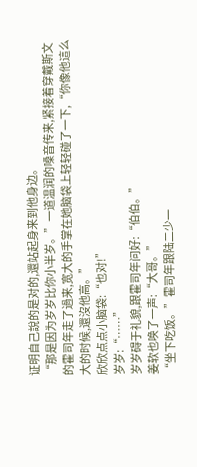证明自己說的是对的,還站起身来到他身边。
“那是因为岁岁比你小半岁。”一道温润的嗓音传来,紧接着穿戴斯文的霍司年走了過来,宽大的手掌在她脑袋上轻轻碰了一下,“你像他這么大的时候,還沒他高。”
欣欣点点小脑袋:“也对!”
岁岁:“……”
岁岁碍于礼貌,跟霍司年问好:“伯伯。”
姜软也唤了一声:“大哥。”
“坐下吃饭。”霍司年跟陆二少一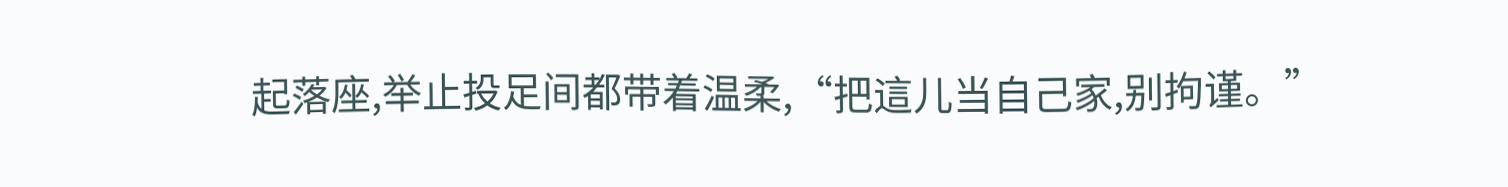起落座,举止投足间都带着温柔,“把這儿当自己家,别拘谨。”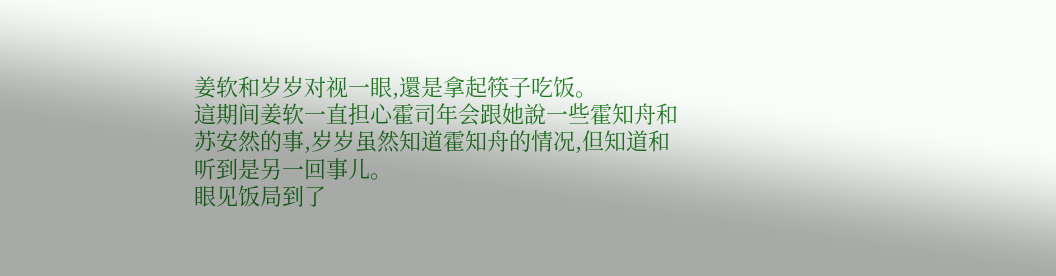姜软和岁岁对视一眼,還是拿起筷子吃饭。
這期间姜软一直担心霍司年会跟她說一些霍知舟和苏安然的事,岁岁虽然知道霍知舟的情况,但知道和听到是另一回事儿。
眼见饭局到了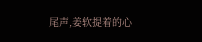尾声,姜软提着的心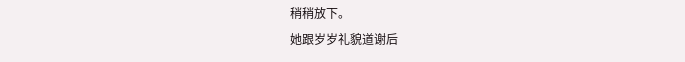稍稍放下。
她跟岁岁礼貌道谢后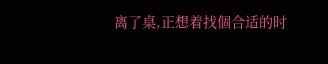离了桌,正想着找個合适的时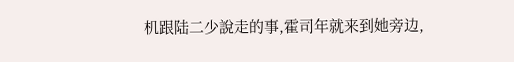机跟陆二少說走的事,霍司年就来到她旁边,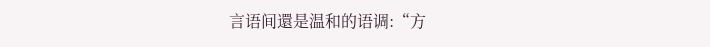言语间還是温和的语调:“方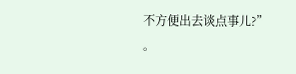不方便出去谈点事儿?”
。